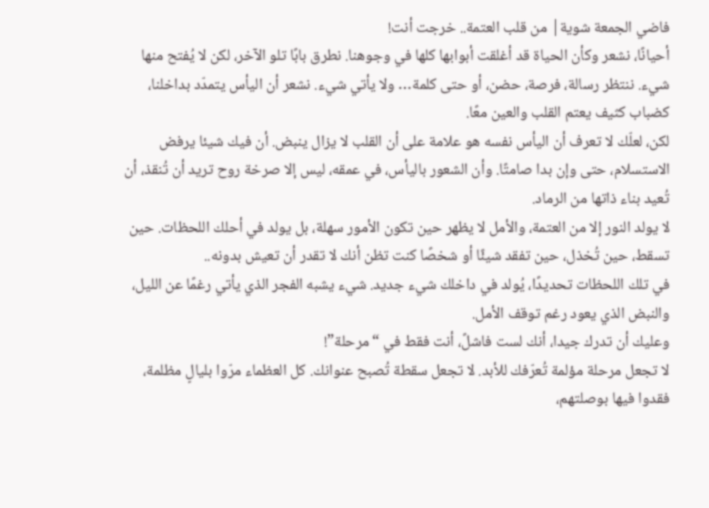فاضي الجمعة شوية| من قلب العتمة.. خرجت أنت!
أحيانًا، نشعر وكأن الحياة قد أغلقت أبوابها كلها في وجوهنا. نطرق بابًا تلو الآخر، لكن لا يُفتح منها شيء. ننتظر رسالة، فرصة، حضن، أو حتى كلمة… ولا يأتي شيء. نشعر أن اليأس يتمدّد بداخلنا، كضباب كثيف يعتم القلب والعين معًا.
لكن، لعلّك لا تعرف أن اليأس نفسه هو علامة على أن القلب لا يزال ينبض. أن فيك شيئا يرفض الاستسلام، حتى وإن بدا صامتًا. وأن الشعور باليأس، في عمقه، ليس إلا صرخة روح تريد أن تُنقذ، أن تُعيد بناء ذاتها من الرماد.
لا يولد النور إلا من العتمة، والأمل لا يظهر حين تكون الأمور سهلة، بل يولد في أحلك اللحظات. حين تسقط، حين تُخذل، حين تفقد شيئًا أو شخصًا كنت تظن أنك لا تقدر أن تعيش بدونه..
في تلك اللحظات تحديدًا، يُولد في داخلك شيء جديد. شيء يشبه الفجر الذي يأتي رغمًا عن الليل، والنبض الذي يعود رغم توقف الأمل.
وعليك أن تدرك جيدا، أنك لست فاشلً، أنت فقط في “مرحلة”!
لا تجعل مرحلة مؤلمة تُعرّفك للأبد. لا تجعل سقطة تُصبح عنوانك. كل العظماء مرّوا بليالٍ مظلمة، فقدوا فيها بوصلتهم،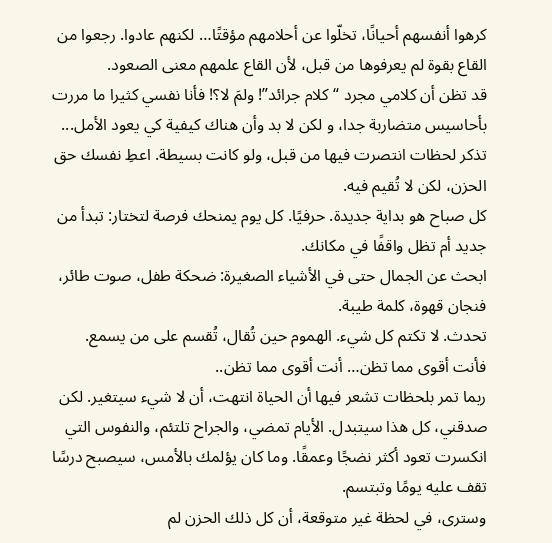كرهوا أنفسهم أحيانًا، تخلّوا عن أحلامهم مؤقتًا… لكنهم عادوا. رجعوا من القاع بقوة لم يعرفوها من قبل، لأن القاع علمهم معنى الصعود.
قد تظن أن كلامي مجرد “كلام جرائد”! ولمَ لا؟! فأنا نفسي كثيرا ما مررت بأحاسيس متضاربة جدا، و لكن لا بد وأن هناك كيفية كي يعود الأمل...
تذكر لحظات انتصرت فيها من قبل، ولو كانت بسيطة. اعطِ نفسك حق الحزن، لكن لا تُقيم فيه.
كل صباح هو بداية جديدة. حرفيًا. كل يوم يمنحك فرصة لتختار: تبدأ من جديد أم تظل واقفًا في مكانك.
ابحث عن الجمال حتى في الأشياء الصغيرة: ضحكة طفل، صوت طائر، فنجان قهوة، كلمة طيبة.
تحدث. لا تكتم كل شيء. الهموم حين تُقال، تُقسم على من يسمع.
فأنت أقوى مما تظن… أنت أقوى مما تظن..
ربما تمر بلحظات تشعر فيها أن الحياة انتهت، أن لا شيء سيتغير. لكن صدقني، كل هذا سيتبدل. الأيام تمضي، والجراح تلتئم، والنفوس التي انكسرت تعود أكثر نضجًا وعمقًا. وما كان يؤلمك بالأمس، سيصبح درسًا تقف عليه يومًا وتبتسم.
وسترى، في لحظة غير متوقعة، أن كل ذلك الحزن لم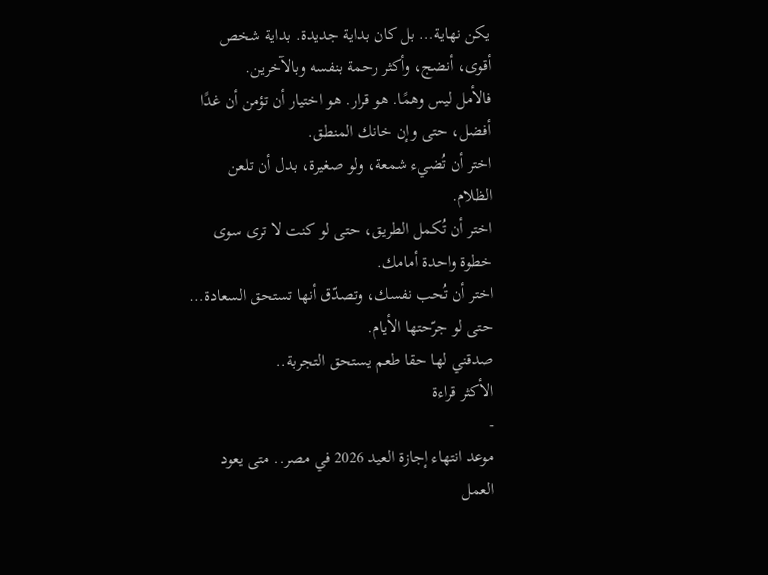يكن نهاية… بل كان بداية جديدة. بداية شخص أقوى، أنضج، وأكثر رحمة بنفسه وبالآخرين.
فالأمل ليس وهمًا. هو قرار. هو اختيار أن تؤمن أن غدًا أفضل، حتى وإن خانك المنطق.
اختر أن تُضيء شمعة، ولو صغيرة، بدل أن تلعن الظلام.
اختر أن تُكمل الطريق، حتى لو كنت لا ترى سوى خطوة واحدة أمامك.
اختر أن تُحب نفسك، وتصدّق أنها تستحق السعادة… حتى لو جرّحتها الأيام.
صدقني لها حقا طعم يستحق التجربة..
الأكثر قراءة
-
موعد انتهاء إجازة العيد 2026 في مصر.. متى يعود العمل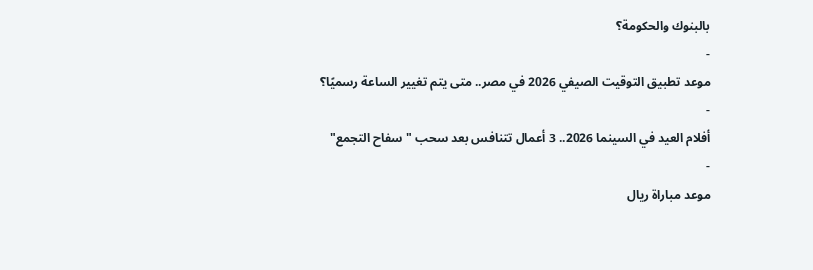بالبنوك والحكومة؟
-
موعد تطبيق التوقيت الصيفي 2026 في مصر.. متى يتم تغيير الساعة رسميًا؟
-
أفلام العيد في السينما 2026.. 3 أعمال تتنافس بعد سحب "سفاح التجمع"
-
موعد مباراة ريال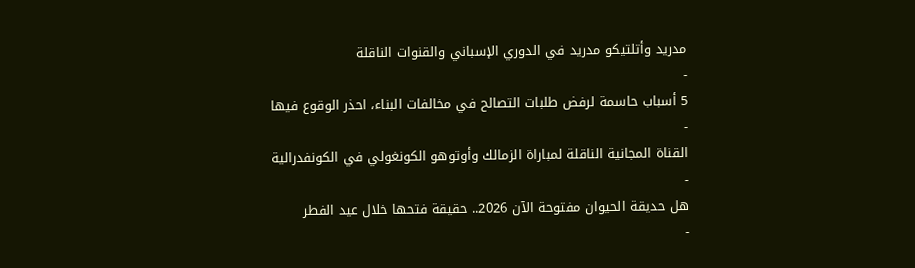مدريد وأتلتيكو مدريد في الدوري الإسباني والقنوات الناقلة
-
5 أسباب حاسمة لرفض طلبات التصالح في مخالفات البناء، احذر الوقوع فيها
-
القناة المجانية الناقلة لمباراة الزمالك وأوتوهو الكونغولي في الكونفدرالية
-
هل حديقة الحيوان مفتوحة الآن 2026.. حقيقة فتحها خلال عيد الفطر
-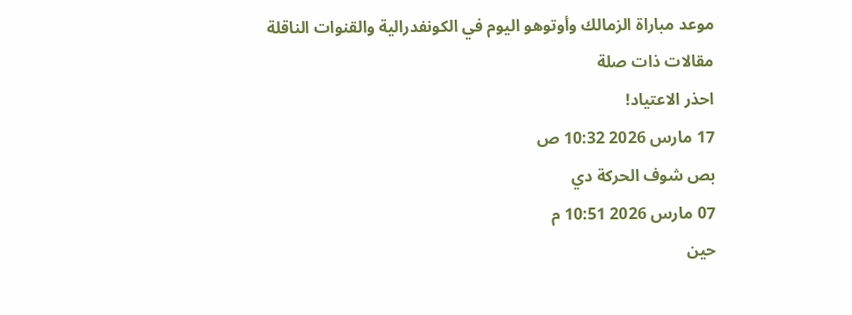موعد مباراة الزمالك وأوتوهو اليوم في الكونفدرالية والقنوات الناقلة
مقالات ذات صلة
احذر الاعتياد!
17 مارس 2026 10:32 ص
بص شوف الحركة دي
07 مارس 2026 10:51 م
حين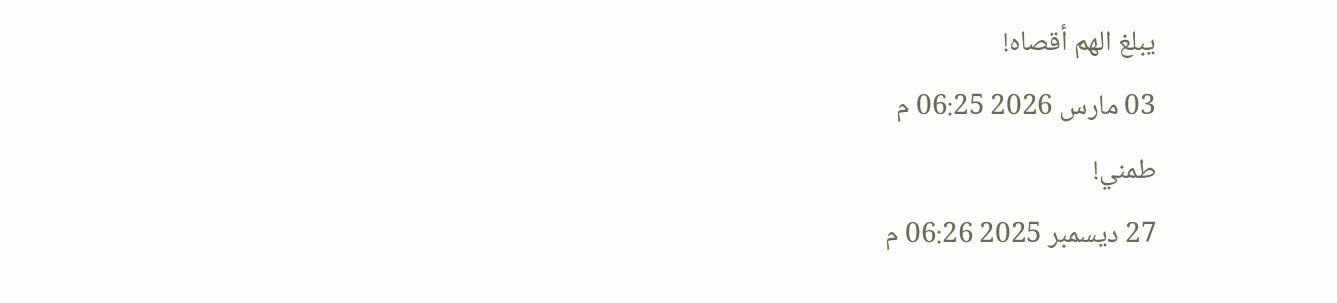يبلغ الهم أقصاه!
03 مارس 2026 06:25 م
طمني!
27 ديسمبر 2025 06:26 م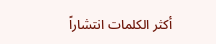أكثر الكلمات انتشاراً